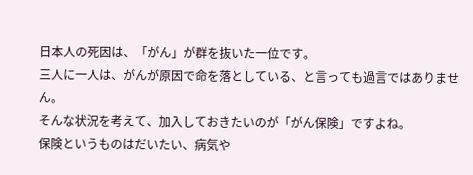日本人の死因は、「がん」が群を抜いた一位です。
三人に一人は、がんが原因で命を落としている、と言っても過言ではありません。
そんな状況を考えて、加入しておきたいのが「がん保険」ですよね。
保険というものはだいたい、病気や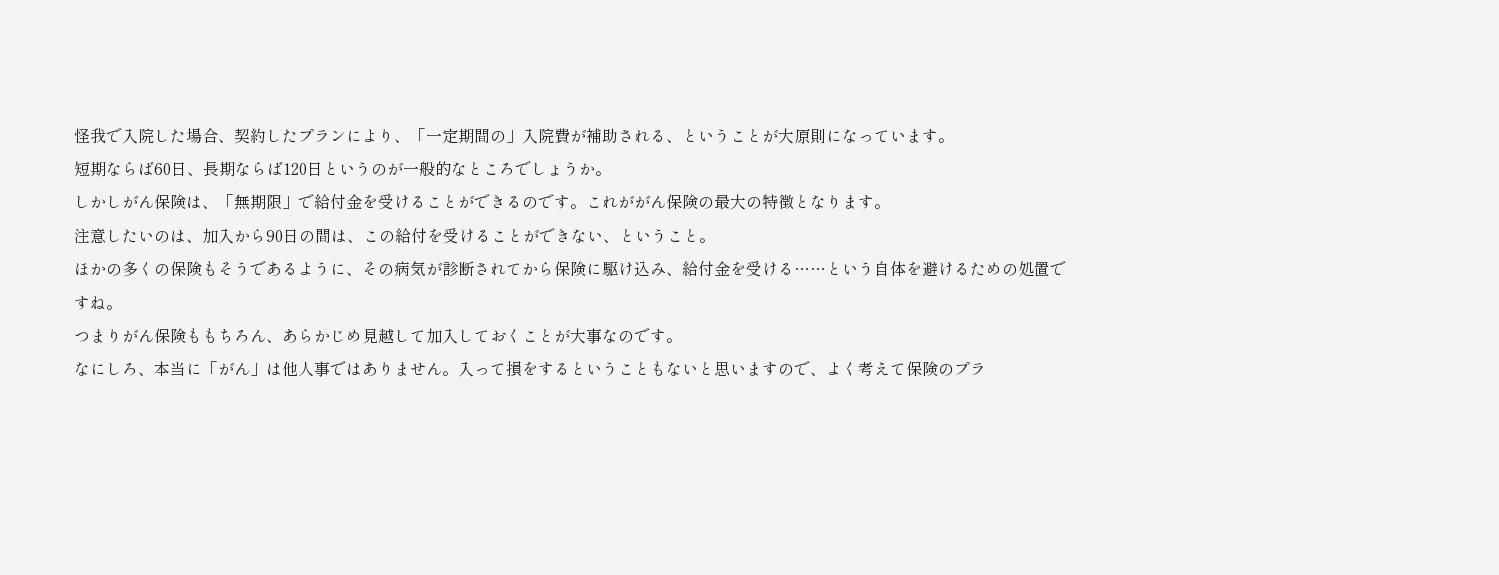怪我で入院した場合、契約したプランにより、「一定期間の」入院費が補助される、ということが大原則になっています。
短期ならば60日、長期ならば120日というのが一般的なところでしょうか。
しかしがん保険は、「無期限」で給付金を受けることができるのです。これががん保険の最大の特徴となります。
注意したいのは、加入から90日の間は、この給付を受けることができない、ということ。
ほかの多くの保険もそうであるように、その病気が診断されてから保険に駆け込み、給付金を受ける……という自体を避けるための処置ですね。
つまりがん保険ももちろん、あらかじめ見越して加入しておくことが大事なのです。
なにしろ、本当に「がん」は他人事ではありません。入って損をするということもないと思いますので、よく考えて保険のプラ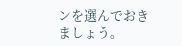ンを選んでおきましょう。